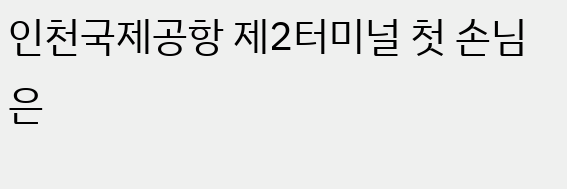인천국제공항 제2터미널 첫 손님은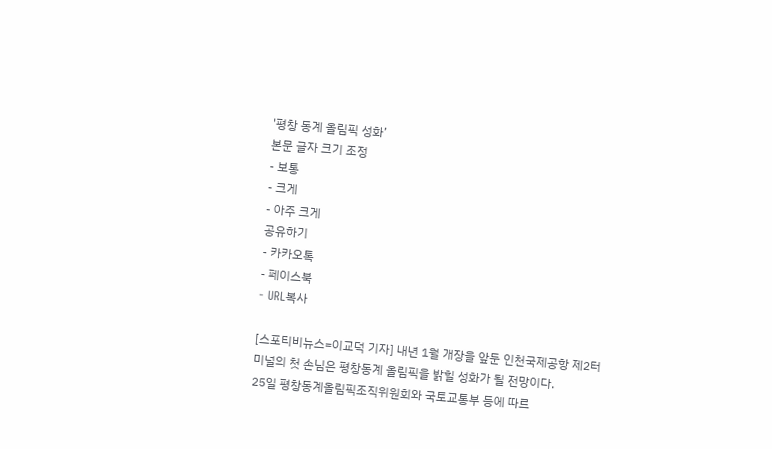'평창 동계 올림픽 성화’
본문 글자 크기 조정
- 보통
- 크게
- 아주 크게
공유하기
- 카카오톡
- 페이스북
- URL복사

[스포티비뉴스=이교덕 기자] 내년 1월 개장을 앞둔 인천국제공항 제2터미널의 첫 손님은 평창동계 올림픽을 밝힐 성화가 될 전망이다.
25일 평창동계올림픽조직위원회와 국토교통부 등에 따르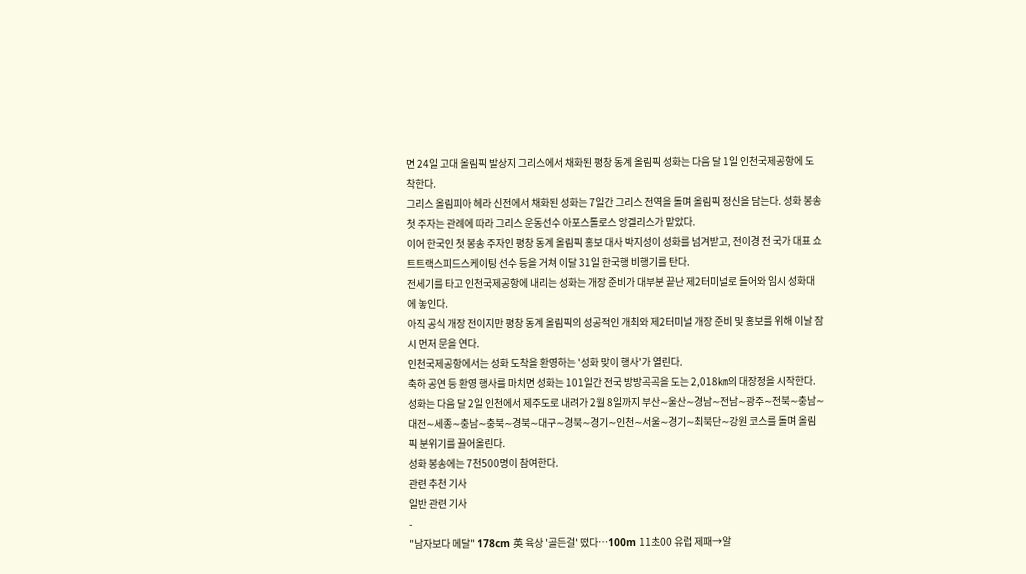면 24일 고대 올림픽 발상지 그리스에서 채화된 평창 동계 올림픽 성화는 다음 달 1일 인천국제공항에 도착한다.
그리스 올림피아 헤라 신전에서 채화된 성화는 7일간 그리스 전역을 돌며 올림픽 정신을 담는다. 성화 봉송 첫 주자는 관례에 따라 그리스 운동선수 아포스톨로스 앙겔리스가 맡았다.
이어 한국인 첫 봉송 주자인 평창 동계 올림픽 홍보 대사 박지성이 성화를 넘겨받고, 전이경 전 국가 대표 쇼트트랙스피드스케이팅 선수 등을 거쳐 이달 31일 한국행 비행기를 탄다.
전세기를 타고 인천국제공항에 내리는 성화는 개장 준비가 대부분 끝난 제2터미널로 들어와 임시 성화대에 놓인다.
아직 공식 개장 전이지만 평창 동계 올림픽의 성공적인 개최와 제2터미널 개장 준비 및 홍보를 위해 이날 잠시 먼저 문을 연다.
인천국제공항에서는 성화 도착을 환영하는 '성화 맞이 행사'가 열린다.
축하 공연 등 환영 행사를 마치면 성화는 101일간 전국 방방곡곡을 도는 2,018㎞의 대장정을 시작한다.
성화는 다음 달 2일 인천에서 제주도로 내려가 2월 8일까지 부산∼울산∼경남∼전남∼광주∼전북∼충남∼대전∼세종∼충남∼충북∼경북∼대구∼경북∼경기∼인천∼서울∼경기∼최북단∼강원 코스를 돌며 올림픽 분위기를 끌어올린다.
성화 봉송에는 7천500명이 참여한다.
관련 추천 기사
일반 관련 기사
-
"남자보다 메달" 178cm 英 육상 '골든걸' 떴다…100m 11초00 유럽 제패→알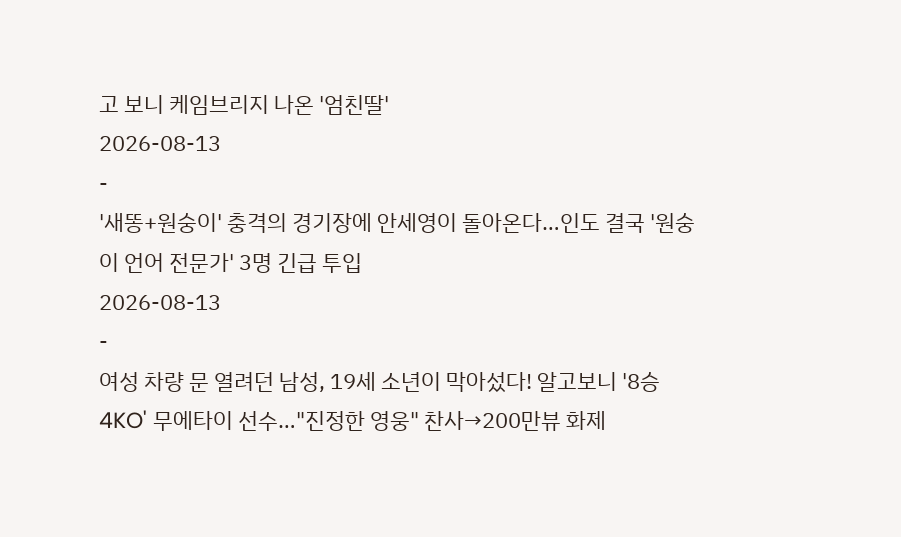고 보니 케임브리지 나온 '엄친딸'
2026-08-13
-
'새똥+원숭이' 충격의 경기장에 안세영이 돌아온다…인도 결국 '원숭이 언어 전문가' 3명 긴급 투입
2026-08-13
-
여성 차량 문 열려던 남성, 19세 소년이 막아섰다! 알고보니 '8승 4KO' 무에타이 선수…"진정한 영웅" 찬사→200만뷰 화제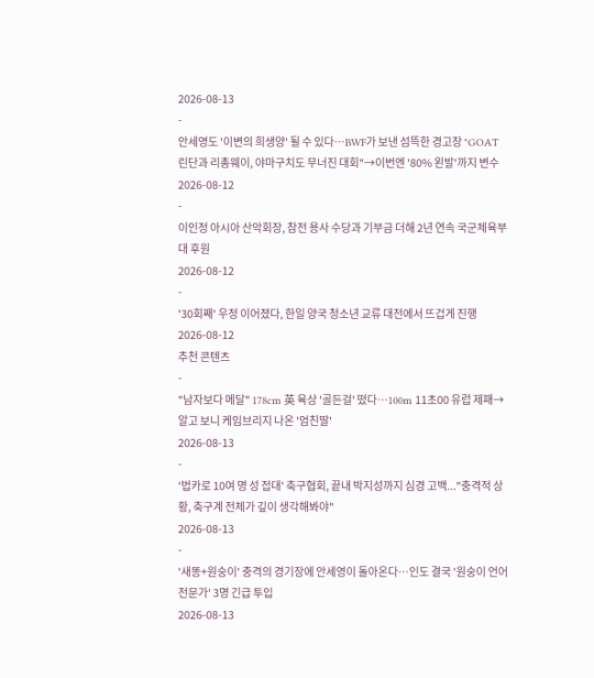2026-08-13
-
안세영도 '이변의 희생양' 될 수 있다…BWF가 보낸 섬뜩한 경고장 "GOAT 린단과 리총웨이, 야마구치도 무너진 대회"→이번엔 '80% 왼발'까지 변수
2026-08-12
-
이인정 아시아 산악회장, 참전 용사 수당과 기부금 더해 2년 연속 국군체육부대 후원
2026-08-12
-
'30회째' 우정 이어졌다, 한일 양국 청소년 교류 대전에서 뜨겁게 진행
2026-08-12
추천 콘텐츠
-
"남자보다 메달" 178cm 英 육상 '골든걸' 떴다…100m 11초00 유럽 제패→알고 보니 케임브리지 나온 '엄친딸'
2026-08-13
-
'법카로 10여 명 성 접대' 축구협회, 끝내 박지성까지 심경 고백..."충격적 상황, 축구계 전체가 깊이 생각해봐야"
2026-08-13
-
'새똥+원숭이' 충격의 경기장에 안세영이 돌아온다…인도 결국 '원숭이 언어 전문가' 3명 긴급 투입
2026-08-13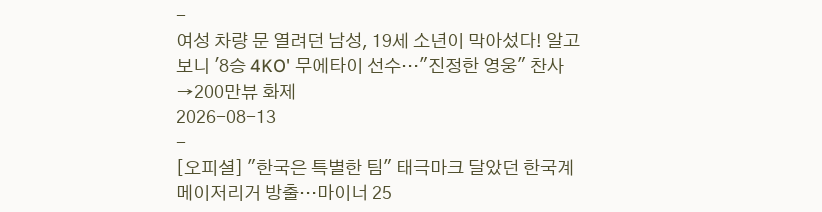-
여성 차량 문 열려던 남성, 19세 소년이 막아섰다! 알고보니 '8승 4KO' 무에타이 선수…"진정한 영웅" 찬사→200만뷰 화제
2026-08-13
-
[오피셜] "한국은 특별한 팀" 태극마크 달았던 한국계 메이저리거 방출…마이너 25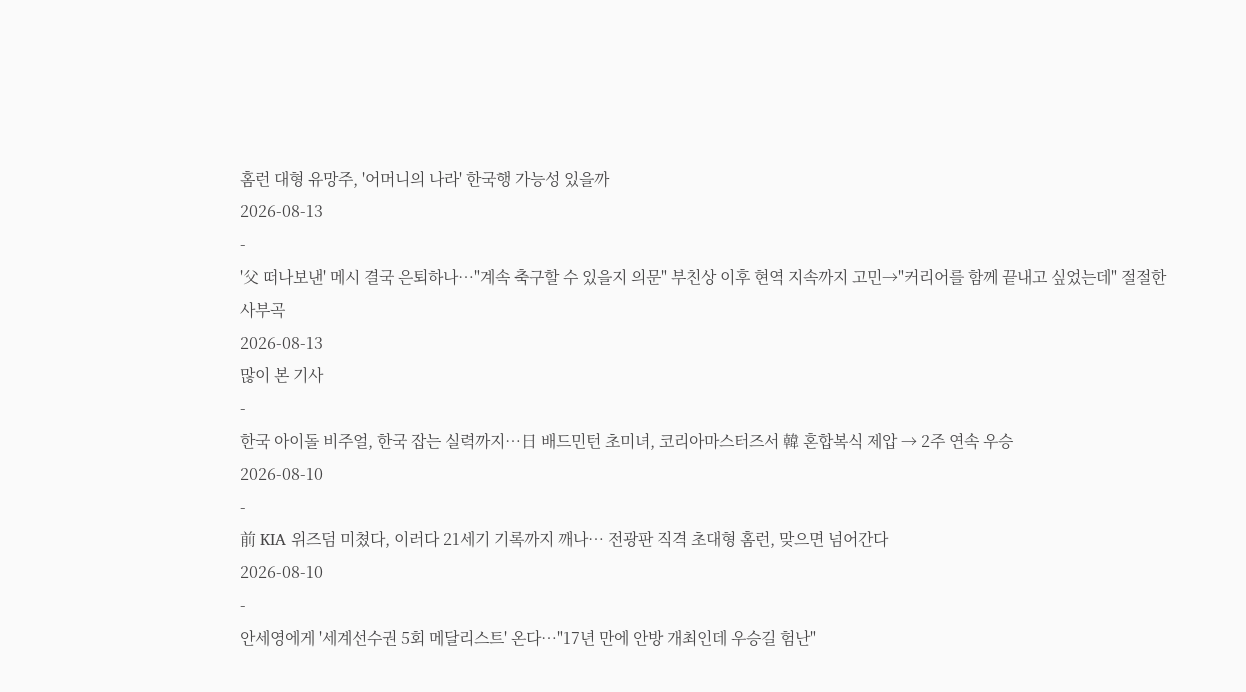홈런 대형 유망주, '어머니의 나라' 한국행 가능성 있을까
2026-08-13
-
'父 떠나보낸' 메시 결국 은퇴하나…"계속 축구할 수 있을지 의문" 부친상 이후 현역 지속까지 고민→"커리어를 함께 끝내고 싶었는데" 절절한 사부곡
2026-08-13
많이 본 기사
-
한국 아이돌 비주얼, 한국 잡는 실력까지…日 배드민턴 초미녀, 코리아마스터즈서 韓 혼합복식 제압 → 2주 연속 우승
2026-08-10
-
前 KIA 위즈덤 미쳤다, 이러다 21세기 기록까지 깨나… 전광판 직격 초대형 홈런, 맞으면 넘어간다
2026-08-10
-
안세영에게 '세계선수권 5회 메달리스트' 온다…"17년 만에 안방 개최인데 우승길 험난"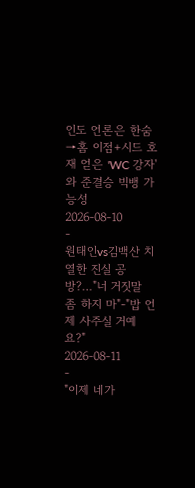인도 언론은 한숨→홈 이점+시드 호재 얻은 'WC 강자'와 준결승 빅뱅 가능성
2026-08-10
-
원태인vs김백산 치열한 진실 공방?…"너 거짓말 좀 하지 마"-"밥 언제 사주실 거예요?"
2026-08-11
-
"이제 네가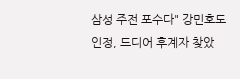삼성 주전 포수다" 강민호도 인정, 드디어 후계자 찾았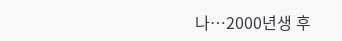나…2000년생 후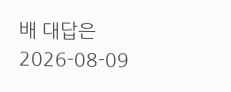배 대답은
2026-08-09